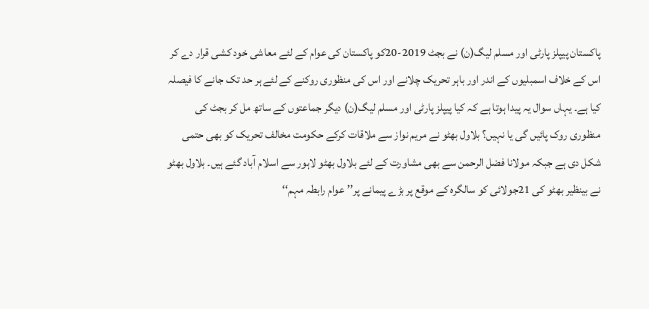پاکستان پیپلز پارٹی اور مسلم لیگ(ن) نے بجٹ 2019-20کو پاکستان کی عوام کے لئے معاشی خود کشی قرار دے کر اس کے خلاف اسمبلیوں کے اندر اور باہر تحریک چلانے اور اس کی منظوری روکنے کے لئے ہر حد تک جانے کا فیصلہ کیا ہے۔ یہاں سوال یہ پیدا ہوتا ہے کہ کیا پیپلز پارٹی اور مسلم لیگ(ن) دیگر جماعتوں کے ساتھ مل کر بجٹ کی منظوری روک پائیں گی یا نہیں؟ بلاول بھٹو نے مریم نواز سے ملاقات کرکے حکومت مخالف تحریک کو بھی حتمی شکل دی ہے جبکہ مولانا فضل الرحمن سے بھی مشاورت کے لئے بلاول بھٹو لاہور سے اسلام آباد گئے ہیں۔ بلاول بھٹو نے بینظیر بھٹو کی 21جولائی کو سالگرہ کے موقع پر بڑے پیمانے پر’’ عوام رابطہ مہم‘‘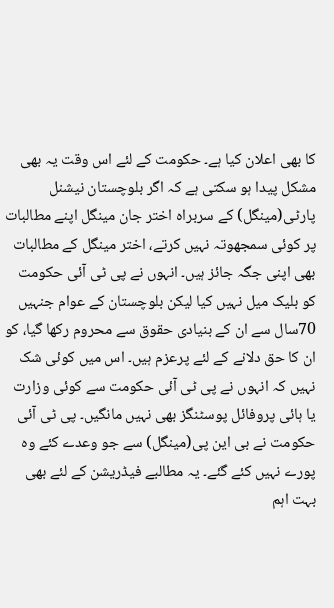کا بھی اعلان کیا ہے۔ حکومت کے لئے اس وقت یہ بھی مشکل پیدا ہو سکتی ہے کہ اگر بلوچستان نیشنل پارٹی(مینگل) کے سربراہ اختر جان مینگل اپنے مطالبات پر کوئی سمجھوتہ نہیں کرتے، اختر مینگل کے مطالبات بھی اپنی جگہ جائز ہیں۔ انہوں نے پی ٹی آئی حکومت کو بلیک میل نہیں کیا لیکن بلوچستان کے عوام جنہیں 70سال سے ان کے بنیادی حقوق سے محروم رکھا گیا، کو ان کا حق دلانے کے لئے پرعزم ہیں۔ اس میں کوئی شک نہیں کہ انہوں نے پی ٹی آئی حکومت سے کوئی وزارت یا ہائی پروفائل پوسٹنگز بھی نہیں مانگیں۔ پی ٹی آئی حکومت نے بی این پی(مینگل) سے جو وعدے کئے وہ پورے نہیں کئے گئے۔ یہ مطالبے فیڈریشن کے لئے بھی بہت اہم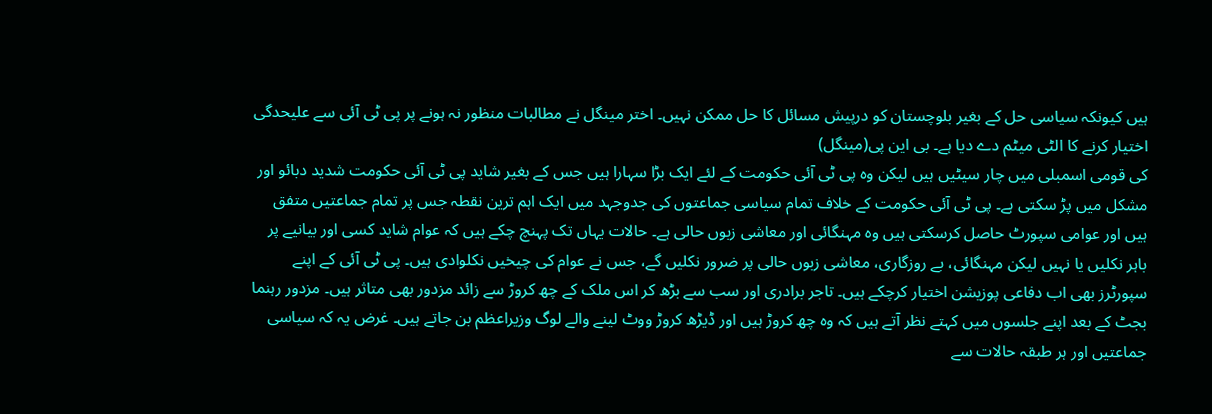ہیں کیونکہ سیاسی حل کے بغیر بلوچستان کو درپیش مسائل کا حل ممکن نہیں۔ اختر مینگل نے مطالبات منظور نہ ہونے پر پی ٹی آئی سے علیحدگی اختیار کرنے کا الٹی میٹم دے دیا ہے۔ بی این پی(مینگل)
کی قومی اسمبلی میں چار سیٹیں ہیں لیکن وہ پی ٹی آئی حکومت کے لئے ایک بڑا سہارا ہیں جس کے بغیر شاید پی ٹی آئی حکومت شدید دبائو اور مشکل میں پڑ سکتی ہے۔ پی ٹی آئی حکومت کے خلاف تمام سیاسی جماعتوں کی جدوجہد میں ایک اہم ترین نقطہ جس پر تمام جماعتیں متفق ہیں اور عوامی سپورٹ حاصل کرسکتی ہیں وہ مہنگائی اور معاشی زبوں حالی ہے۔ حالات یہاں تک پہنچ چکے ہیں کہ عوام شاید کسی اور بیانیے پر باہر نکلیں یا نہیں لیکن مہنگائی، بے روزگاری، معاشی زبوں حالی پر ضرور نکلیں گے، جس نے عوام کی چیخیں نکلوادی ہیں۔ پی ٹی آئی کے اپنے سپورٹرز بھی اب دفاعی پوزیشن اختیار کرچکے ہیں۔ تاجر برادری اور سب سے بڑھ کر اس ملک کے چھ کروڑ سے زائد مزدور بھی متاثر ہیں۔ مزدور رہنما بجٹ کے بعد اپنے جلسوں میں کہتے نظر آتے ہیں کہ وہ چھ کروڑ ہیں اور ڈیڑھ کروڑ ووٹ لینے والے لوگ وزیراعظم بن جاتے ہیں۔ غرض یہ کہ سیاسی جماعتیں اور ہر طبقہ حالات سے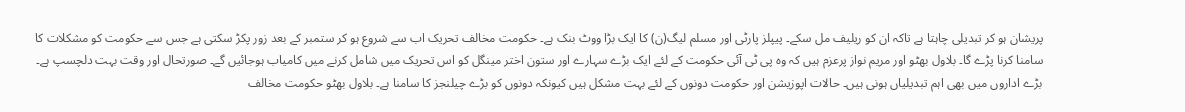پریشان ہو کر تبدیلی چاہتا ہے تاکہ ان کو ریلیف مل سکے۔ پیپلز پارٹی اور مسلم لیگ(ن) کا ایک بڑا ووٹ بنک ہے۔ حکومت مخالف تحریک اب سے شروع ہو کر ستمبر کے بعد زور پکڑ سکتی ہے جس سے حکومت کو مشکلات کا سامنا کرنا پڑے گا۔ بلاول بھٹو اور مریم نواز پرعزم ہیں کہ وہ پی ٹی آئی حکومت کے لئے ایک بڑے سہارے اور ستون اختر مینگل کو اس تحریک میں شامل کرنے میں کامیاب ہوجائیں گے۔ صورتحال اور وقت بہت دلچسپ ہے۔ بڑے اداروں میں بھی اہم تبدیلیاں ہونی ہیں۔ حالات اپوزیشن اور حکومت دونوں کے لئے بہت مشکل ہیں کیونکہ دونوں کو بڑے چیلنجز کا سامنا ہے۔ بلاول بھٹو حکومت مخالف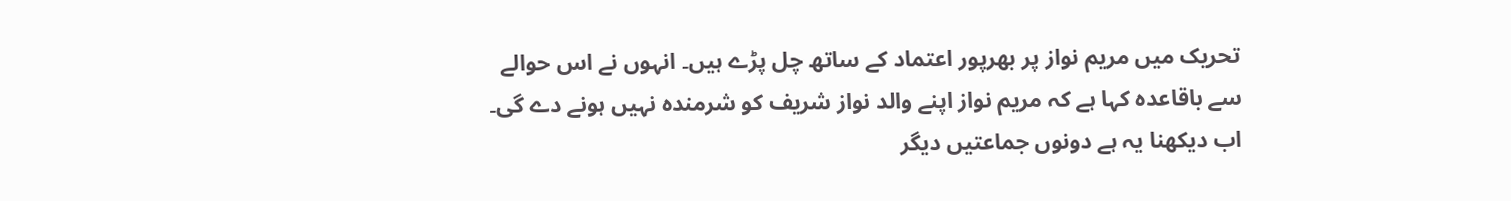تحریک میں مریم نواز پر بھرپور اعتماد کے ساتھ چل پڑے ہیں۔ انہوں نے اس حوالے سے باقاعدہ کہا ہے کہ مریم نواز اپنے والد نواز شریف کو شرمندہ نہیں ہونے دے گی۔ اب دیکھنا یہ ہے دونوں جماعتیں دیگر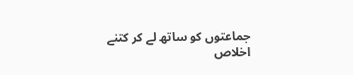جماعتوں کو ساتھ لے کر کتنے اخلاص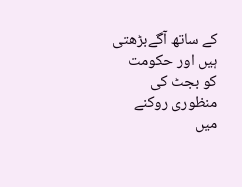کے ساتھ آگےبڑھتی ہیں اور حکومت کو بجٹ کی منظوری روکنے میں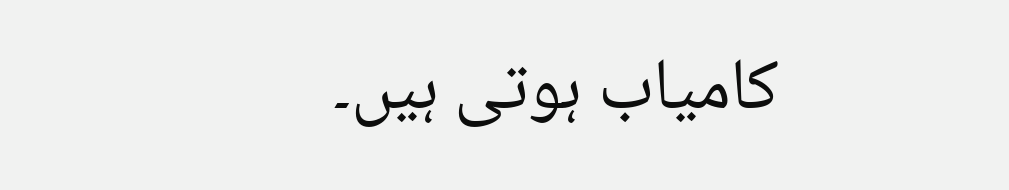کامیاب ہوتی ہیں۔